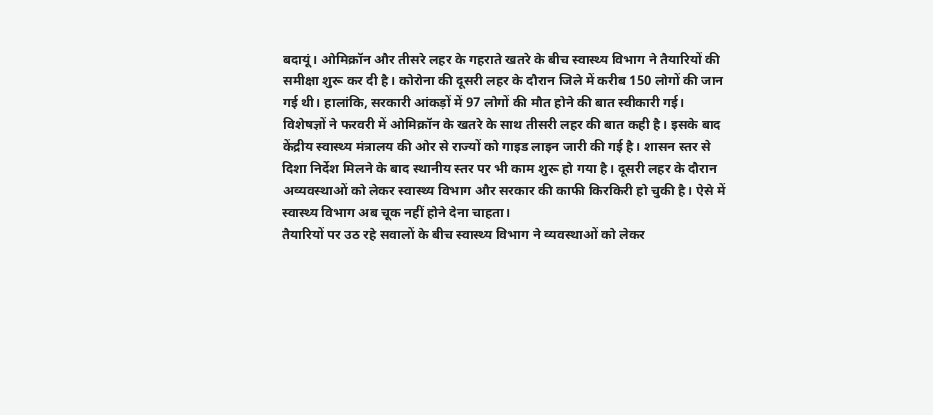बदायूं। ओमिक्रॉन और तीसरे लहर के गहराते खतरे के बीच स्वास्थ्य विभाग ने तैयारियों की समीक्षा शुरू कर दी है। कोरोना की दूसरी लहर के दौरान जिले में करीब 150 लोगों की जान गई थी। हालांकि, सरकारी आंकड़ों में 97 लोगों की मौत होने की बात स्वीकारी गई।
विशेषज्ञों ने फरवरी में ओमिक्रॉन के खतरे के साथ तीसरी लहर की बात कही है। इसके बाद केंद्रीय स्वास्थ्य मंत्रालय की ओर से राज्यों को गाइड लाइन जारी की गई है। शासन स्तर से दिशा निर्देश मिलने के बाद स्थानीय स्तर पर भी काम शुरू हो गया है। दूसरी लहर के दौरान अव्यवस्थाओं को लेकर स्वास्थ्य विभाग और सरकार की काफी किरकिरी हो चुकी है। ऐसे में स्वास्थ्य विभाग अब चूक नहीं होने देना चाहता।
तैयारियों पर उठ रहे सवालों के बीच स्वास्थ्य विभाग ने व्यवस्थाओं को लेकर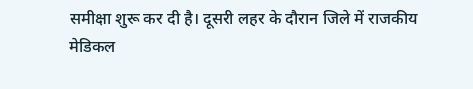समीक्षा शुरू कर दी है। दूसरी लहर के दौरान जिले में राजकीय मेडिकल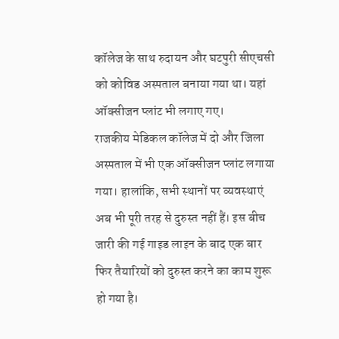कॉलेज के साथ रुदायन और घटपुरी सीएचसी को कोविड अस्पताल बनाया गया था। यहां ऑक्सीजन प्लांट भी लगाए गए।
राजकीय मेडिकल कॉलेज में दो और जिला अस्पताल में भी एक ऑक्सीजन प्लांट लगाया गया। हालांकि, सभी स्थानों पर व्यवस्थाएं अब भी पूरी तरह से दुरुस्त नहीं हैं। इस बीच जारी की गई गाइड लाइन के बाद एक बार फिर तैयारियों को दुरुस्त करने का काम शुरू हो गया है।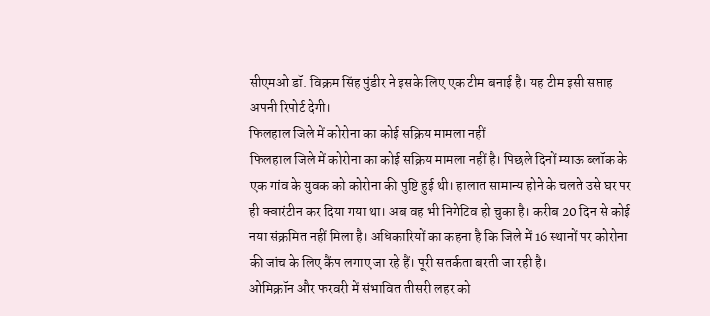सीएमओ डॉ. विक्रम सिंह पुंडीर ने इसके लिए एक टीम बनाई है। यह टीम इसी सप्ताह अपनी रिपोर्ट देगी।
फिलहाल जिले में कोरोना का कोई सक्रिय मामला नहीं
फिलहाल जिले में कोरोना का कोई सक्रिय मामला नहीं है। पिछले दिनों म्याऊ ब्लॉक के एक गांव के युवक को कोरोना की पुष्टि हुई थी। हालात सामान्य होने के चलते उसे घर पर ही क्वारंटीन कर दिया गया था। अब वह भी निगेटिव हो चुका है। करीब 20 दिन से कोई नया संक्रमित नहीं मिला है। अधिकारियों का कहना है कि जिले में 16 स्थानों पर कोरोना की जांच के लिए कैंप लगाए जा रहे हैं। पूरी सतर्कता बरती जा रही है।
ओमिक्रॉन और फरवरी में संभावित तीसरी लहर को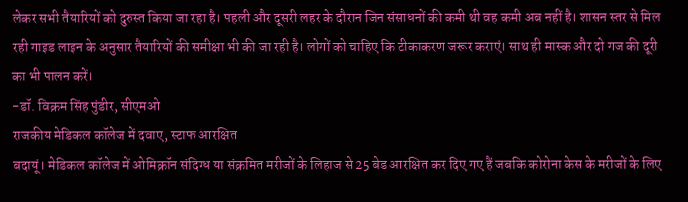लेकर सभी तैयारियों को दुरुस्त किया जा रहा है। पहली और दूसरी लहर के दौरान जिन संसाधनों की कमी थी वह कमी अब नहीं है। शासन स्तर से मिल रही गाइड लाइन के अनुसार तैयारियों की समीक्षा भी की जा रही है। लोगों को चाहिए कि टीकाकरण जरूर कराएं। साथ ही मास्क और दो गज की दूरी का भी पालन करें।
-डॉ. विक्रम सिंह पुंडीर, सीएमओ
राजकीय मेडिकल कॉलेज में दवाए, स्टाफ आरक्षित
बदायूं। मेडिकल कॉलेज में ओमिक्रॉन संदिग्ध या संक्रमित मरीजों के लिहाज से 25 बेड आरक्षित कर दिए गए हैं जबकि कोरोना केस के मरीजों के लिए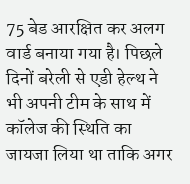75 बेड आरक्षित कर अलग वार्ड बनाया गया है। पिछले दिनों बरेली से एडी हेल्थ ने भी अपनी टीम के साथ में कॉलेज की स्थिति का जायजा लिया था ताकि अगर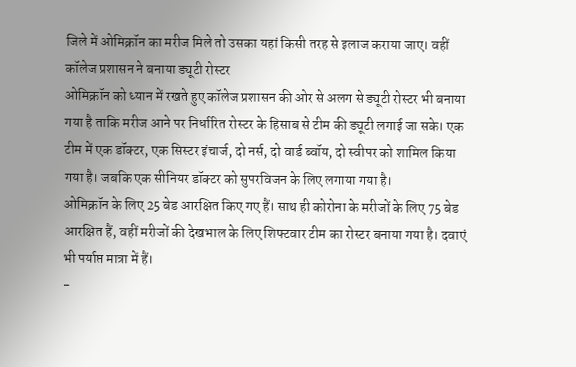जिले में ओमिक्रॉन का मरीज मिले तो उसका यहां किसी तरह से इलाज कराया जाए। वहीं
कॉलेज प्रशासन ने बनाया ड्यूटी रोस्टर
ओमिक्रॉन को ध्यान में रखते हुए कॉलेज प्रशासन की ओर से अलग से ड्यूटी रोस्टर भी बनाया गया है ताकि मरीज आने पर निर्धारित रोस्टर के हिसाब से टीम की ड्यूटी लगाई जा सके। एक टीम में एक डॉक्टर, एक सिस्टर इंचार्ज, दो नर्स, दो वार्ड ब्वॉय, दो स्वीपर को शामिल किया गया है। जबकि एक सीनियर डॉक्टर को सुपरविजन के लिए लगाया गया है।
ओमिक्रॉन के लिए 25 बेड आरक्षित किए गए हैं। साथ ही कोरोना के मरीजों के लिए 75 बेड आरक्षित हैं, वहीं मरीजों की देखभाल के लिए शिफ्टवार टीम का रोस्टर बनाया गया है। दवाएं भी पर्याप्त मात्रा में हैं।
-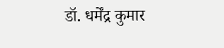डॉ. धर्मेंद्र कुमार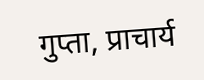गुप्ता, प्राचार्य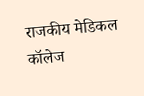राजकीय मेडिकल कॉलेज